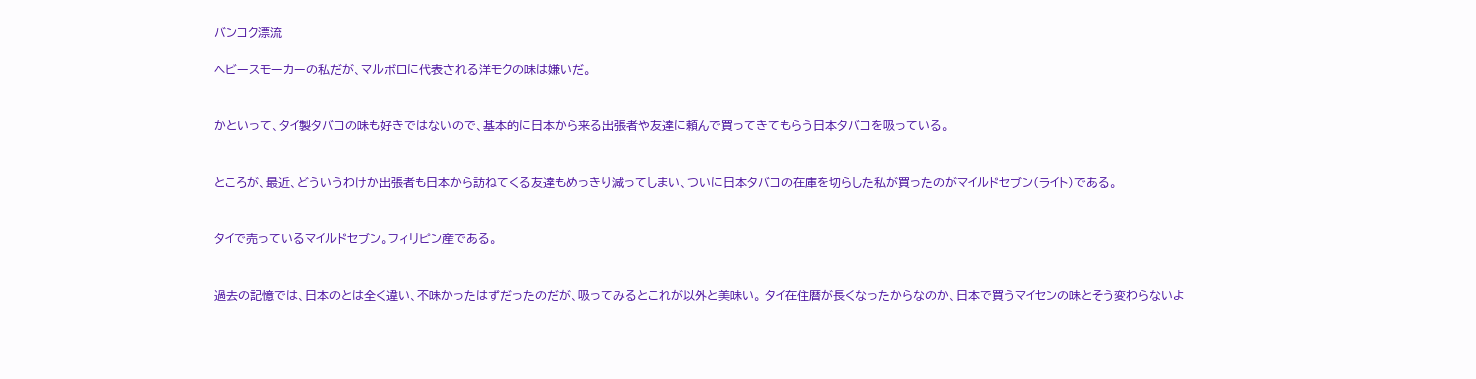バンコク漂流

ヘビースモーカーの私だが、マルボロに代表される洋モクの味は嫌いだ。


かといって、タイ製タバコの味も好きではないので、基本的に日本から来る出張者や友達に頼んで買ってきてもらう日本タバコを吸っている。


ところが、最近、どういうわけか出張者も日本から訪ねてくる友達もめっきり減ってしまい、ついに日本タバコの在庫を切らした私が買ったのがマイルドセブン(ライト)である。


タイで売っているマイルドセブン。フィリピン産である。


過去の記憶では、日本のとは全く違い、不味かったはずだったのだが、吸ってみるとこれが以外と美味い。 タイ在住暦が長くなったからなのか、日本で買うマイセンの味とそう変わらないよ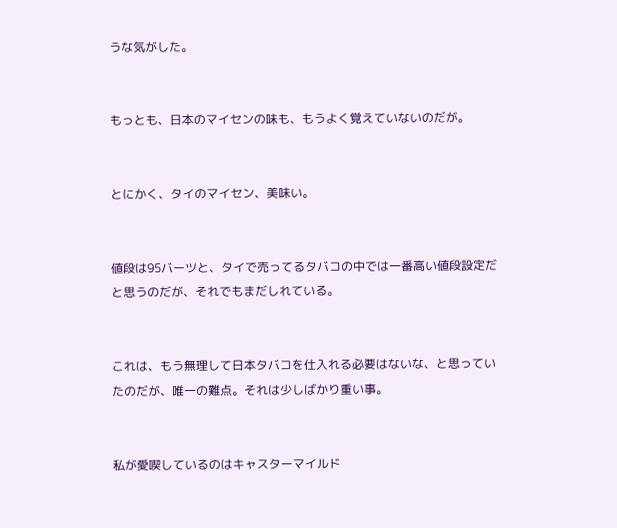うな気がした。


もっとも、日本のマイセンの味も、もうよく覚えていないのだが。


とにかく、タイのマイセン、美味い。


値段は95バーツと、タイで売ってるタバコの中では一番高い値段設定だと思うのだが、それでもまだしれている。


これは、もう無理して日本タバコを仕入れる必要はないな、と思っていたのだが、唯一の難点。それは少しばかり重い事。


私が愛喫しているのはキャスターマイルド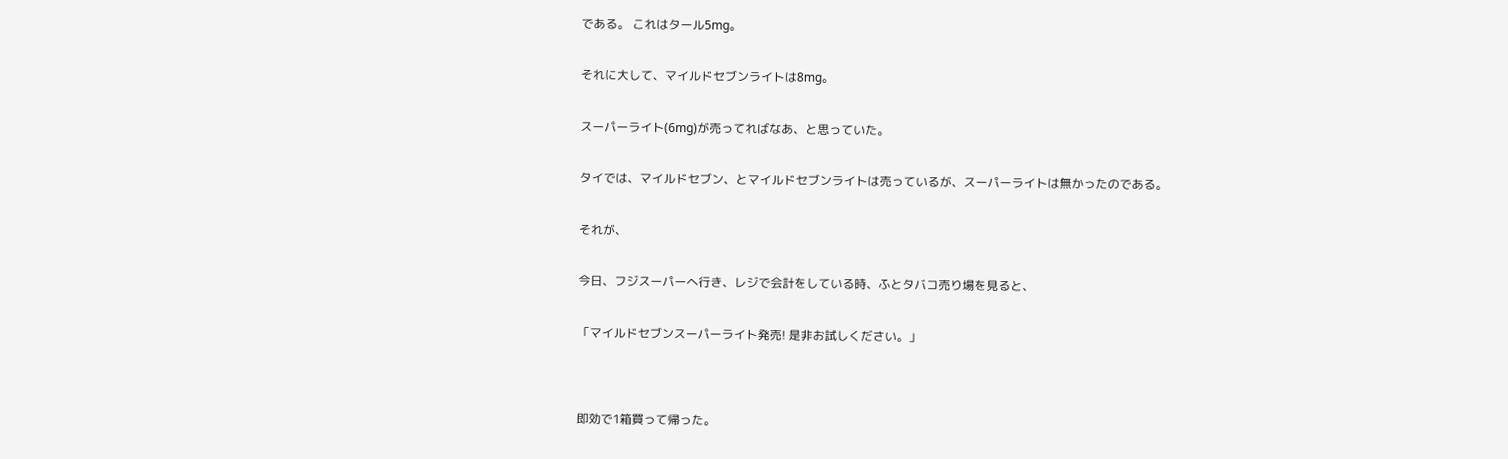である。 これはタール5mg。


それに大して、マイルドセブンライトは8mg。


スーパーライト(6mg)が売ってればなあ、と思っていた。


タイでは、マイルドセブン、とマイルドセブンライトは売っているが、スーパーライトは無かったのである。


それが、


今日、フジスーパーへ行き、レジで会計をしている時、ふとタバコ売り場を見ると、


「マイルドセブンスーパーライト発売! 是非お試しください。」




即効で1箱買って帰った。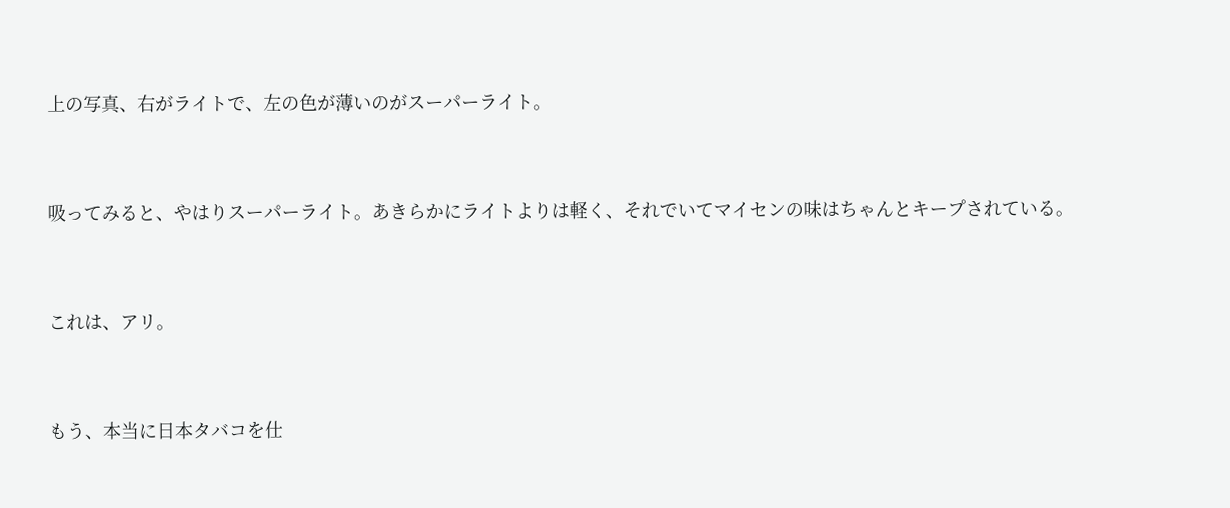上の写真、右がライトで、左の色が薄いのがスーパーライト。


吸ってみると、やはりスーパーライト。あきらかにライトよりは軽く、それでいてマイセンの味はちゃんとキープされている。


これは、アリ。


もう、本当に日本タバコを仕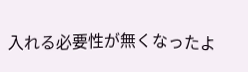入れる必要性が無くなったよ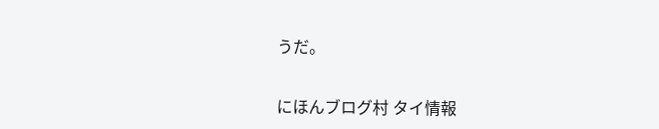うだ。


にほんブログ村 タイ情報